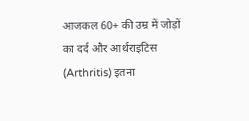आजकल 60+ की उम्र में जोड़ों का दर्द और आर्थराइटिस (Arthritis) इतना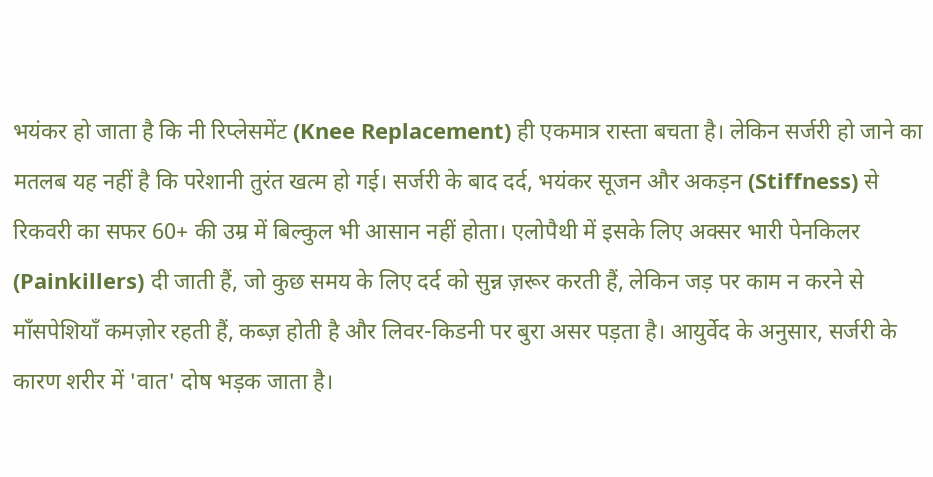भयंकर हो जाता है कि नी रिप्लेसमेंट (Knee Replacement) ही एकमात्र रास्ता बचता है। लेकिन सर्जरी हो जाने का मतलब यह नहीं है कि परेशानी तुरंत खत्म हो गई। सर्जरी के बाद दर्द, भयंकर सूजन और अकड़न (Stiffness) से रिकवरी का सफर 60+ की उम्र में बिल्कुल भी आसान नहीं होता। एलोपैथी में इसके लिए अक्सर भारी पेनकिलर (Painkillers) दी जाती हैं, जो कुछ समय के लिए दर्द को सुन्न ज़रूर करती हैं, लेकिन जड़ पर काम न करने से माँसपेशियाँ कमज़ोर रहती हैं, कब्ज़ होती है और लिवर-किडनी पर बुरा असर पड़ता है। आयुर्वेद के अनुसार, सर्जरी के कारण शरीर में 'वात' दोष भड़क जाता है।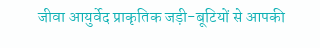जीवा आयुर्वेद प्राकृतिक जड़ी-बूटियों से आपकी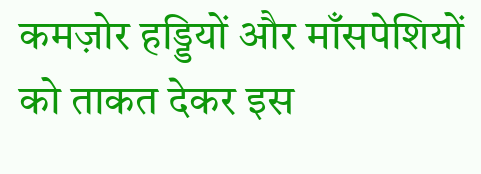कमज़ोर हड्डियों और माँसपेशियों को ताकत देकर इस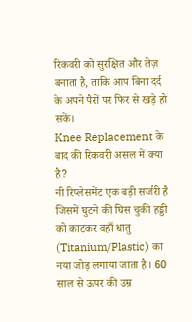रिकवरी को सुरक्षित और तेज़ बनाता है, ताकि आप बिना दर्द के अपने पैरों पर फिर से खड़े हो सकें।
Knee Replacement के बाद की रिकवरी असल में क्या है?
नी रिप्लेसमेंट एक बड़ी सर्जरी है जिसमें घुटने की घिस चुकी हड्डी को काटकर वहाँ धातु (Titanium/Plastic) का नया जोड़ लगाया जाता है। 60 साल से ऊपर की उम्र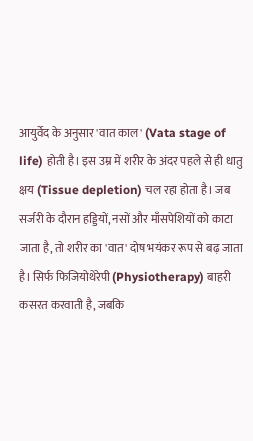आयुर्वेद के अनुसार 'वात काल' (Vata stage of life) होती है। इस उम्र में शरीर के अंदर पहले से ही धातु क्षय (Tissue depletion) चल रहा होता है। जब सर्जरी के दौरान हड्डियों, नसों और माँसपेशियों को काटा जाता है, तो शरीर का 'वात' दोष भयंकर रूप से बढ़ जाता है। सिर्फ फिजियोथेरेपी (Physiotherapy) बाहरी कसरत करवाती है, जबकि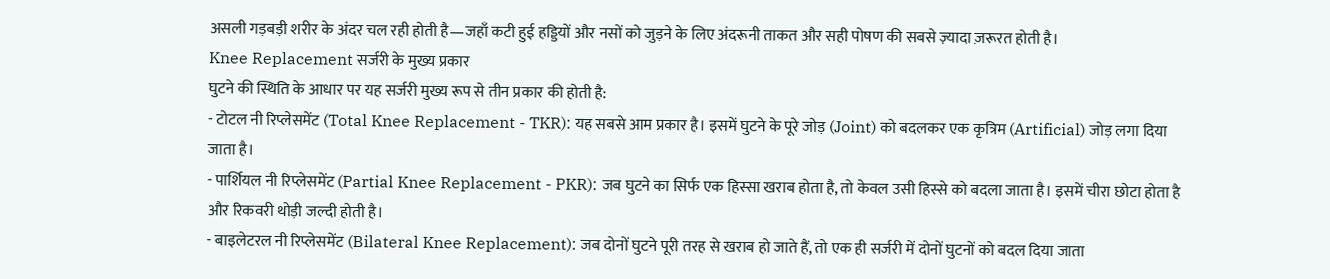असली गड़बड़ी शरीर के अंदर चल रही होती है—जहाँ कटी हुई हड्डियों और नसों को जुड़ने के लिए अंदरूनी ताकत और सही पोषण की सबसे ज़्यादा ज़रूरत होती है।
Knee Replacement सर्जरी के मुख्य प्रकार
घुटने की स्थिति के आधार पर यह सर्जरी मुख्य रूप से तीन प्रकार की होती है:
- टोटल नी रिप्लेसमेंट (Total Knee Replacement - TKR): यह सबसे आम प्रकार है। इसमें घुटने के पूरे जोड़ (Joint) को बदलकर एक कृत्रिम (Artificial) जोड़ लगा दिया जाता है।
- पार्शियल नी रिप्लेसमेंट (Partial Knee Replacement - PKR): जब घुटने का सिर्फ एक हिस्सा खराब होता है, तो केवल उसी हिस्से को बदला जाता है। इसमें चीरा छोटा होता है और रिकवरी थोड़ी जल्दी होती है।
- बाइलेटरल नी रिप्लेसमेंट (Bilateral Knee Replacement): जब दोनों घुटने पूरी तरह से खराब हो जाते हैं, तो एक ही सर्जरी में दोनों घुटनों को बदल दिया जाता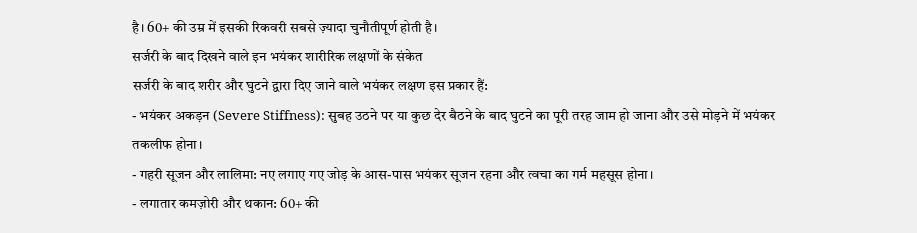है। 60+ की उम्र में इसकी रिकवरी सबसे ज़्यादा चुनौतीपूर्ण होती है।
सर्जरी के बाद दिखने वाले इन भयंकर शारीरिक लक्षणों के संकेत
सर्जरी के बाद शरीर और घुटने द्वारा दिए जाने वाले भयंकर लक्षण इस प्रकार हैं:
- भयंकर अकड़न (Severe Stiffness): सुबह उठने पर या कुछ देर बैठने के बाद घुटने का पूरी तरह जाम हो जाना और उसे मोड़ने में भयंकर तकलीफ होना।
- गहरी सूजन और लालिमा: नए लगाए गए जोड़ के आस-पास भयंकर सूजन रहना और त्वचा का गर्म महसूस होना।
- लगातार कमज़ोरी और थकान: 60+ की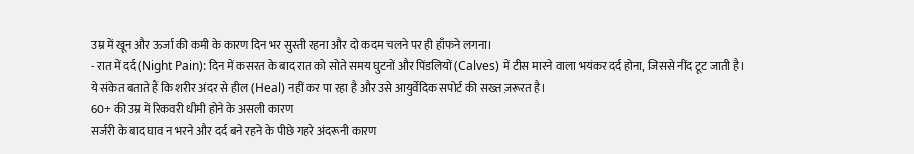उम्र में खून और ऊर्जा की कमी के कारण दिन भर सुस्ती रहना और दो कदम चलने पर ही हाँफने लगना।
- रात में दर्द (Night Pain): दिन में कसरत के बाद रात को सोते समय घुटनों और पिंडलियों (Calves) में टीस मारने वाला भयंकर दर्द होना, जिससे नींद टूट जाती है।
ये संकेत बताते हैं कि शरीर अंदर से हील (Heal) नहीं कर पा रहा है और उसे आयुर्वेदिक सपोर्ट की सख्त ज़रूरत है।
60+ की उम्र में रिकवरी धीमी होने के असली कारण
सर्जरी के बाद घाव न भरने और दर्द बने रहने के पीछे गहरे अंदरूनी कारण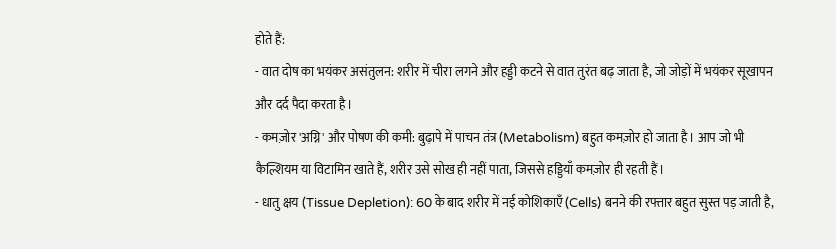होते हैं:
- वात दोष का भयंकर असंतुलन: शरीर में चीरा लगने और हड्डी कटने से वात तुरंत बढ़ जाता है, जो जोड़ों में भयंकर सूखापन और दर्द पैदा करता है।
- कमज़ोर 'अग्नि' और पोषण की कमी: बुढ़ापे में पाचन तंत्र (Metabolism) बहुत कमज़ोर हो जाता है। आप जो भी कैल्शियम या विटामिन खाते हैं, शरीर उसे सोख ही नहीं पाता, जिससे हड्डियाँ कमज़ोर ही रहती हैं।
- धातु क्षय (Tissue Depletion): 60 के बाद शरीर में नई कोशिकाएँ (Cells) बनने की रफ्तार बहुत सुस्त पड़ जाती है,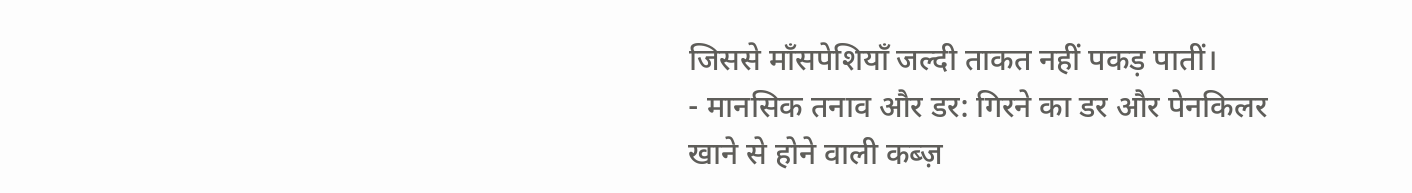जिससे माँसपेशियाँ जल्दी ताकत नहीं पकड़ पातीं।
- मानसिक तनाव और डर: गिरने का डर और पेनकिलर खाने से होने वाली कब्ज़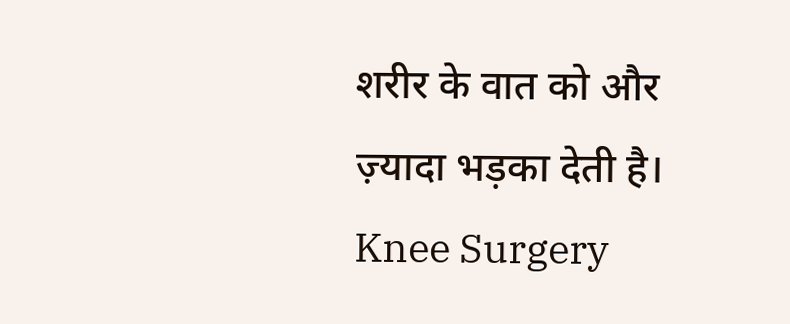शरीर के वात को और ज़्यादा भड़का देती है।
Knee Surgery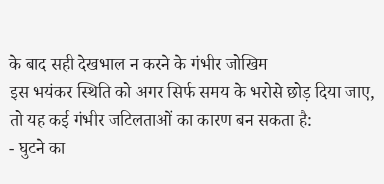के बाद सही देखभाल न करने के गंभीर जोखिम
इस भयंकर स्थिति को अगर सिर्फ समय के भरोसे छोड़ दिया जाए, तो यह कई गंभीर जटिलताओं का कारण बन सकता है:
- घुटने का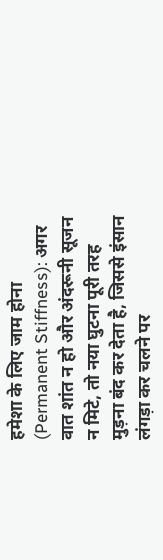हमेशा के लिए जाम होना (Permanent Stiffness): अगर वात शांत न हो और अंदरूनी सूजन न मिटे, तो नया घुटना पूरी तरह मुड़ना बंद कर देता है, जिससे इंसान लंगड़ा कर चलने पर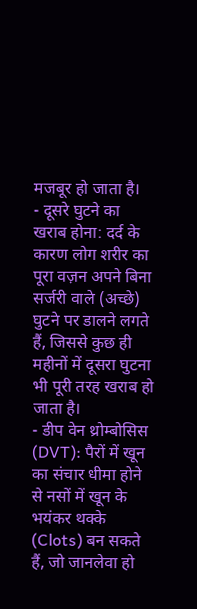मजबूर हो जाता है।
- दूसरे घुटने का खराब होना: दर्द के कारण लोग शरीर का पूरा वज़न अपने बिना सर्जरी वाले (अच्छे) घुटने पर डालने लगते हैं, जिससे कुछ ही महीनों में दूसरा घुटना भी पूरी तरह खराब हो जाता है।
- डीप वेन थ्रोम्बोसिस (DVT): पैरों में खून का संचार धीमा होने से नसों में खून के भयंकर थक्के (Clots) बन सकते हैं, जो जानलेवा हो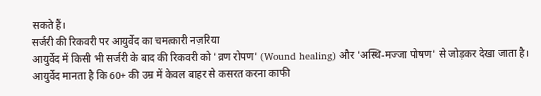सकते हैं।
सर्जरी की रिकवरी पर आयुर्वेद का चमत्कारी नज़रिया
आयुर्वेद में किसी भी सर्जरी के बाद की रिकवरी को 'व्रण रोपण' (Wound healing) और 'अस्थि-मज्जा पोषण' से जोड़कर देखा जाता है। आयुर्वेद मानता है कि 60+ की उम्र में केवल बाहर से कसरत करना काफी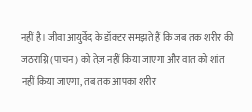नहीं है। जीवा आयुर्वेद के डॉक्टर समझते हैं कि जब तक शरीर की जठराग्नि (पाचन) को तेज़ नहीं किया जाएगा और वात को शांत नहीं किया जाएगा, तब तक आपका शरीर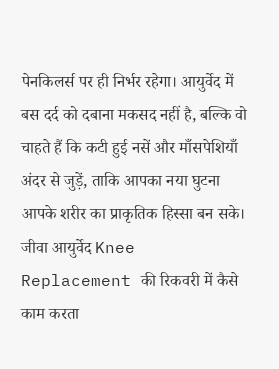पेनकिलर्स पर ही निर्भर रहेगा। आयुर्वेद में बस दर्द को दबाना मकसद नहीं है, बल्कि वो चाहते हैं कि कटी हुई नसें और माँसपेशियाँ अंदर से जुड़ें, ताकि आपका नया घुटना आपके शरीर का प्राकृतिक हिस्सा बन सके।
जीवा आयुर्वेद Knee Replacement की रिकवरी में कैसे काम करता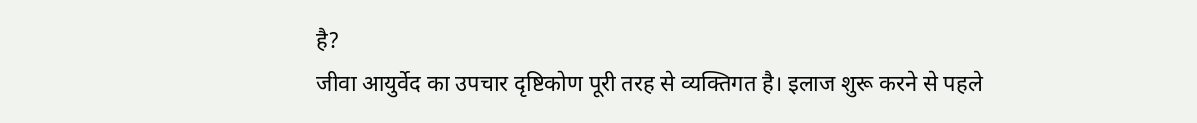है?
जीवा आयुर्वेद का उपचार दृष्टिकोण पूरी तरह से व्यक्तिगत है। इलाज शुरू करने से पहले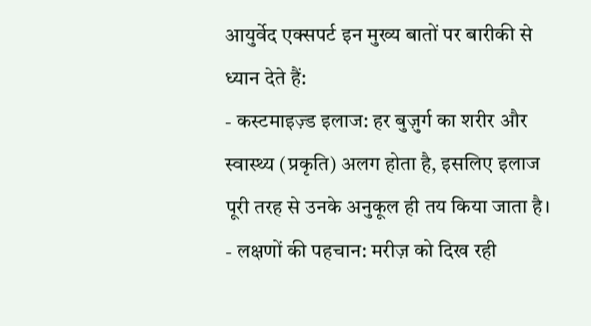आयुर्वेद एक्सपर्ट इन मुख्य बातों पर बारीकी से ध्यान देते हैं:
- कस्टमाइज़्ड इलाज: हर बुज़ुर्ग का शरीर और स्वास्थ्य (प्रकृति) अलग होता है, इसलिए इलाज पूरी तरह से उनके अनुकूल ही तय किया जाता है।
- लक्षणों की पहचान: मरीज़ को दिख रही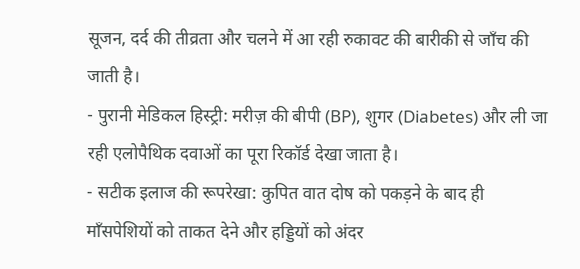सूजन, दर्द की तीव्रता और चलने में आ रही रुकावट की बारीकी से जाँच की जाती है।
- पुरानी मेडिकल हिस्ट्री: मरीज़ की बीपी (BP), शुगर (Diabetes) और ली जा रही एलोपैथिक दवाओं का पूरा रिकॉर्ड देखा जाता है।
- सटीक इलाज की रूपरेखा: कुपित वात दोष को पकड़ने के बाद ही माँसपेशियों को ताकत देने और हड्डियों को अंदर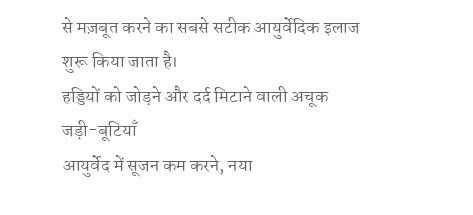से मज़बूत करने का सबसे सटीक आयुर्वेदिक इलाज शुरू किया जाता है।
हड्डियों को जोड़ने और दर्द मिटाने वाली अचूक जड़ी-बूटियाँ
आयुर्वेद में सूजन कम करने, नया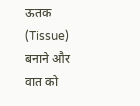ऊतक (Tissue) बनाने और वात को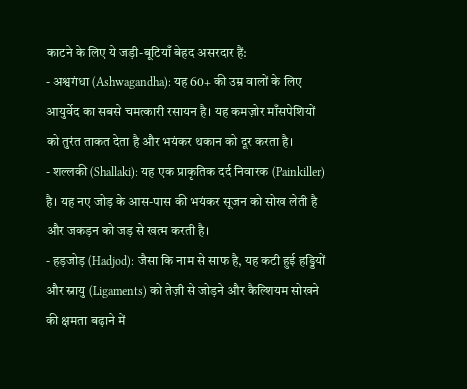काटने के लिए ये जड़ी-बूटियाँ बेहद असरदार हैं:
- अश्वगंधा (Ashwagandha): यह 60+ की उम्र वालों के लिए आयुर्वेद का सबसे चमत्कारी रसायन है। यह कमज़ोर माँसपेशियों को तुरंत ताकत देता है और भयंकर थकान को दूर करता है।
- शल्लकी (Shallaki): यह एक प्राकृतिक दर्द निवारक (Painkiller) है। यह नए जोड़ के आस-पास की भयंकर सूजन को सोख लेती है और जकड़न को जड़ से खत्म करती है।
- हड़जोड़ (Hadjod): जैसा कि नाम से साफ है, यह कटी हुई हड्डियों और स्नायु (Ligaments) को तेज़ी से जोड़ने और कैल्शियम सोखने की क्षमता बढ़ाने में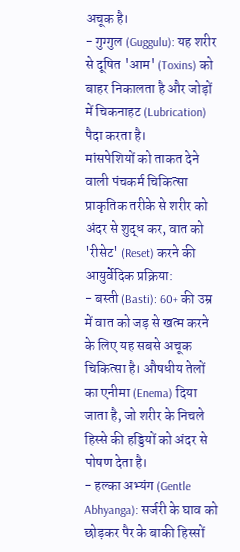अचूक है।
- गुग्गुल (Guggulu): यह शरीर से दूषित 'आम' (Toxins) को बाहर निकालता है और जोड़ों में चिकनाहट (Lubrication) पैदा करता है।
मांसपेशियों को ताकत देने वाली पंचकर्म चिकित्सा
प्राकृतिक तरीके से शरीर को अंदर से शुद्ध कर, वात को 'रीसेट' (Reset) करने की आयुर्वेदिक प्रक्रिया:
- बस्ती (Basti): 60+ की उम्र में वात को जड़ से खत्म करने के लिए यह सबसे अचूक चिकित्सा है। औषधीय तेलों का एनीमा (Enema) दिया जाता है, जो शरीर के निचले हिस्से की हड्डियों को अंदर से पोषण देता है।
- हल्का अभ्यंग (Gentle Abhyanga): सर्जरी के घाव को छोड़कर पैर के बाकी हिस्सों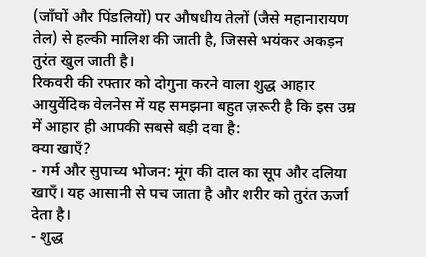(जाँघों और पिंडलियों) पर औषधीय तेलों (जैसे महानारायण तेल) से हल्की मालिश की जाती है, जिससे भयंकर अकड़न तुरंत खुल जाती है।
रिकवरी की रफ्तार को दोगुना करने वाला शुद्ध आहार
आयुर्वेदिक वेलनेस में यह समझना बहुत ज़रूरी है कि इस उम्र में आहार ही आपकी सबसे बड़ी दवा है:
क्या खाएँ?
- गर्म और सुपाच्य भोजन: मूंग की दाल का सूप और दलिया खाएँ। यह आसानी से पच जाता है और शरीर को तुरंत ऊर्जा देता है।
- शुद्ध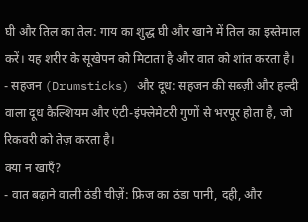घी और तिल का तेल: गाय का शुद्ध घी और खाने में तिल का इस्तेमाल करें। यह शरीर के सूखेपन को मिटाता है और वात को शांत करता है।
- सहजन (Drumsticks) और दूध: सहजन की सब्ज़ी और हल्दी वाला दूध कैल्शियम और एंटी-इंफ्लेमेटरी गुणों से भरपूर होता है, जो रिकवरी को तेज़ करता है।
क्या न खाएँ?
- वात बढ़ाने वाली ठंडी चीज़ें: फ्रिज का ठंडा पानी, दही, और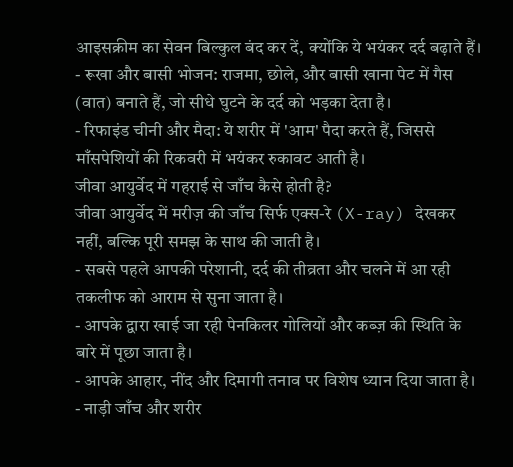आइसक्रीम का सेवन बिल्कुल बंद कर दें, क्योंकि ये भयंकर दर्द बढ़ाते हैं।
- रूखा और बासी भोजन: राजमा, छोले, और बासी खाना पेट में गैस (वात) बनाते हैं, जो सीधे घुटने के दर्द को भड़का देता है।
- रिफाइंड चीनी और मैदा: ये शरीर में 'आम' पैदा करते हैं, जिससे माँसपेशियों की रिकवरी में भयंकर रुकावट आती है।
जीवा आयुर्वेद में गहराई से जाँच कैसे होती है?
जीवा आयुर्वेद में मरीज़ की जाँच सिर्फ एक्स-रे (X-ray) देखकर नहीं, बल्कि पूरी समझ के साथ की जाती है।
- सबसे पहले आपकी परेशानी, दर्द की तीव्रता और चलने में आ रही तकलीफ को आराम से सुना जाता है।
- आपके द्वारा खाई जा रही पेनकिलर गोलियों और कब्ज़ की स्थिति के बारे में पूछा जाता है।
- आपके आहार, नींद और दिमागी तनाव पर विशेष ध्यान दिया जाता है।
- नाड़ी जाँच और शरीर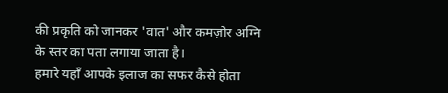की प्रकृति को जानकर 'वात' और कमज़ोर अग्नि के स्तर का पता लगाया जाता है।
हमारे यहाँ आपके इलाज का सफर कैसे होता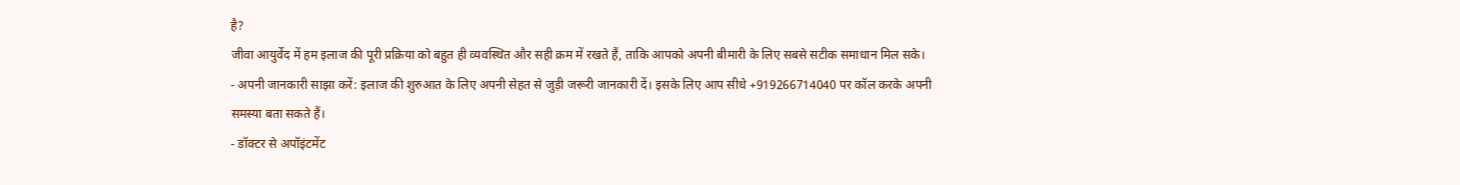है?
जीवा आयुर्वेद में हम इलाज की पूरी प्रक्रिया को बहुत ही व्यवस्थित और सही क्रम में रखते हैं, ताकि आपको अपनी बीमारी के लिए सबसे सटीक समाधान मिल सके।
- अपनी जानकारी साझा करें: इलाज की शुरुआत के लिए अपनी सेहत से जुड़ी जरूरी जानकारी दें। इसके लिए आप सीधे +919266714040 पर कॉल करके अपनी समस्या बता सकते हैं।
- डॉक्टर से अपॉइंटमेंट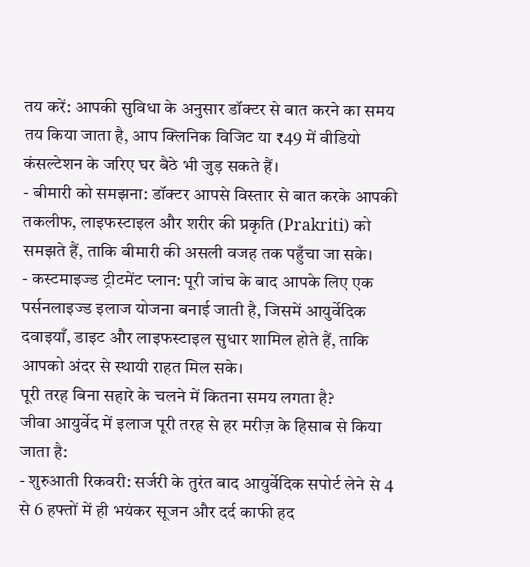तय करें: आपकी सुविधा के अनुसार डॉक्टर से बात करने का समय तय किया जाता है, आप क्लिनिक विजिट या ₹49 में वीडियो कंसल्टेशन के जरिए घर बैठे भी जुड़ सकते हैं।
- बीमारी को समझना: डॉक्टर आपसे विस्तार से बात करके आपकी तकलीफ, लाइफस्टाइल और शरीर की प्रकृति (Prakriti) को समझते हैं, ताकि बीमारी की असली वजह तक पहुँचा जा सके।
- कस्टमाइज्ड ट्रीटमेंट प्लान: पूरी जांच के बाद आपके लिए एक पर्सनलाइज्ड इलाज योजना बनाई जाती है, जिसमें आयुर्वेदिक दवाइयाँ, डाइट और लाइफस्टाइल सुधार शामिल होते हैं, ताकि आपको अंदर से स्थायी राहत मिल सके।
पूरी तरह बिना सहारे के चलने में कितना समय लगता है?
जीवा आयुर्वेद में इलाज पूरी तरह से हर मरीज़ के हिसाब से किया जाता है:
- शुरुआती रिकवरी: सर्जरी के तुरंत बाद आयुर्वेदिक सपोर्ट लेने से 4 से 6 हफ्तों में ही भयंकर सूजन और दर्द काफी हद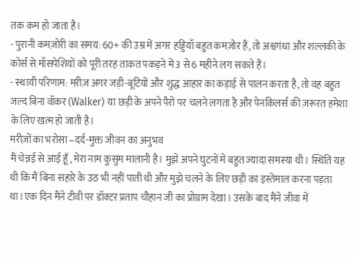तक कम हो जाता है।
- पुरानी कमज़ोरी का समय: 60+ की उम्र में अगर हड्डियाँ बहुत कमज़ोर हैं, तो अश्वगंधा और शल्लकी के कोर्स से माँसपेशियों को पूरी तरह ताकत पकड़ने में 3 से 6 महीने लग सकते हैं।
- स्थायी परिणाम: मरीज़ अगर जड़ी-बूटियों और शुद्ध आहार का कड़ाई से पालन करता है, तो वह बहुत जल्द बिना वॉकर (Walker) या छड़ी के अपने पैरों पर चलने लगता है और पेनकिलर्स की ज़रूरत हमेशा के लिए खत्म हो जाती है।
मरीज़ों का भरोसा –दर्द-मुक्त जीवन का अनुभव
मैं चेन्नई से आई हूँ, मेरा नाम कुसुम मालानी है। मुझे अपने घुटनों में बहुत ज्यादा समस्या थी। स्थिति यह थी कि मैं बिना सहारे के उठ भी नहीं पाती थी और मुझे चलने के लिए छड़ी का इस्तेमाल करना पड़ता था।एक दिन मैंने टीवी पर डॉक्टर प्रताप चौहान जी का प्रोग्राम देखा। उसके बाद मैंने जीवा में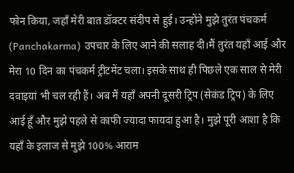फोन किया, जहाँ मेरी बात डॉक्टर संदीप से हुई। उन्होंने मुझे तुरंत पंचकर्म (Panchakarma) उपचार के लिए आने की सलाह दी।मैं तुरंत यहाँ आई और मेरा 10 दिन का पंचकर्म ट्रीटमेंट चला। इसके साथ ही पिछले एक साल से मेरी दवाइयां भी चल रही हैं। अब मैं यहाँ अपनी दूसरी ट्रिप (सेकंड ट्रिप) के लिए आई हूँ और मुझे पहले से काफी ज्यादा फायदा हुआ है। मुझे पूरी आशा है कि यहाँ के इलाज से मुझे 100% आराम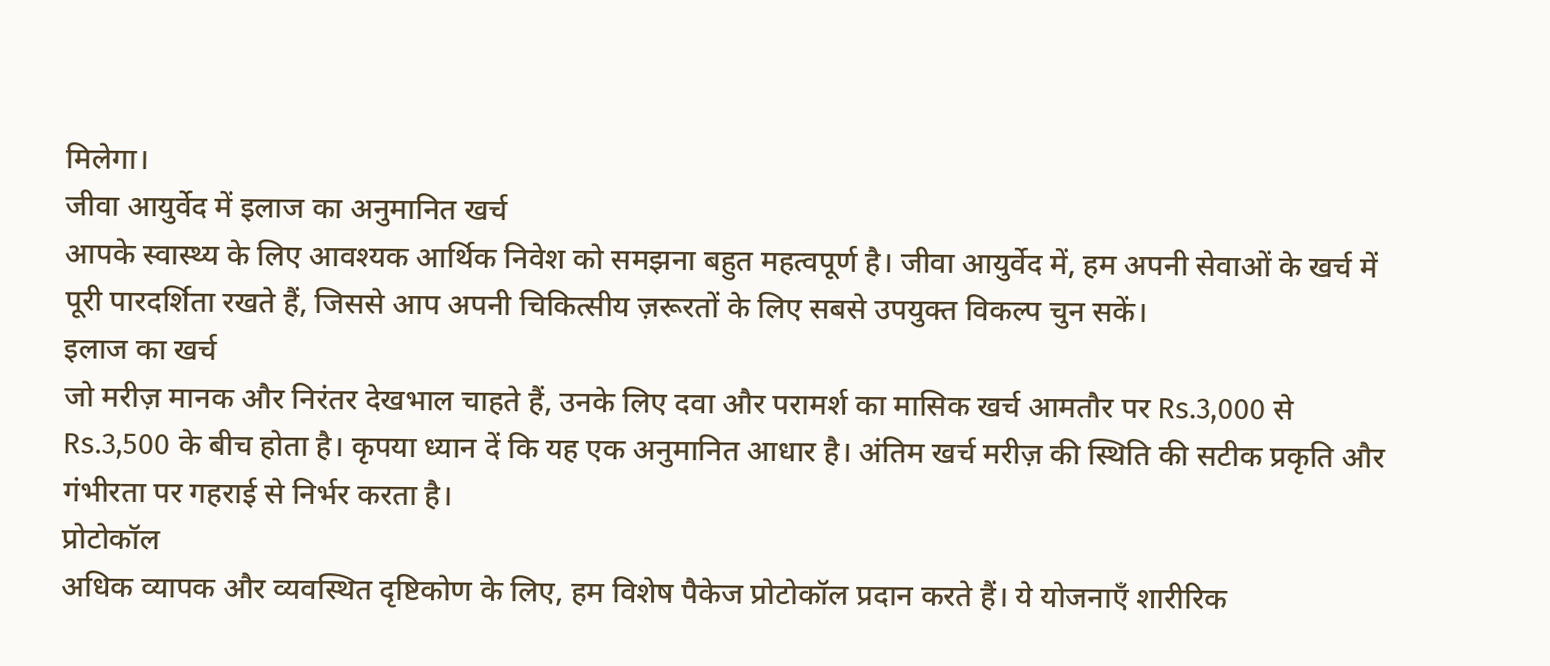मिलेगा।
जीवा आयुर्वेद में इलाज का अनुमानित खर्च
आपके स्वास्थ्य के लिए आवश्यक आर्थिक निवेश को समझना बहुत महत्वपूर्ण है। जीवा आयुर्वेद में, हम अपनी सेवाओं के खर्च में पूरी पारदर्शिता रखते हैं, जिससे आप अपनी चिकित्सीय ज़रूरतों के लिए सबसे उपयुक्त विकल्प चुन सकें।
इलाज का खर्च
जो मरीज़ मानक और निरंतर देखभाल चाहते हैं, उनके लिए दवा और परामर्श का मासिक खर्च आमतौर पर Rs.3,000 से Rs.3,500 के बीच होता है। कृपया ध्यान दें कि यह एक अनुमानित आधार है। अंतिम खर्च मरीज़ की स्थिति की सटीक प्रकृति और गंभीरता पर गहराई से निर्भर करता है।
प्रोटोकॉल
अधिक व्यापक और व्यवस्थित दृष्टिकोण के लिए, हम विशेष पैकेज प्रोटोकॉल प्रदान करते हैं। ये योजनाएँ शारीरिक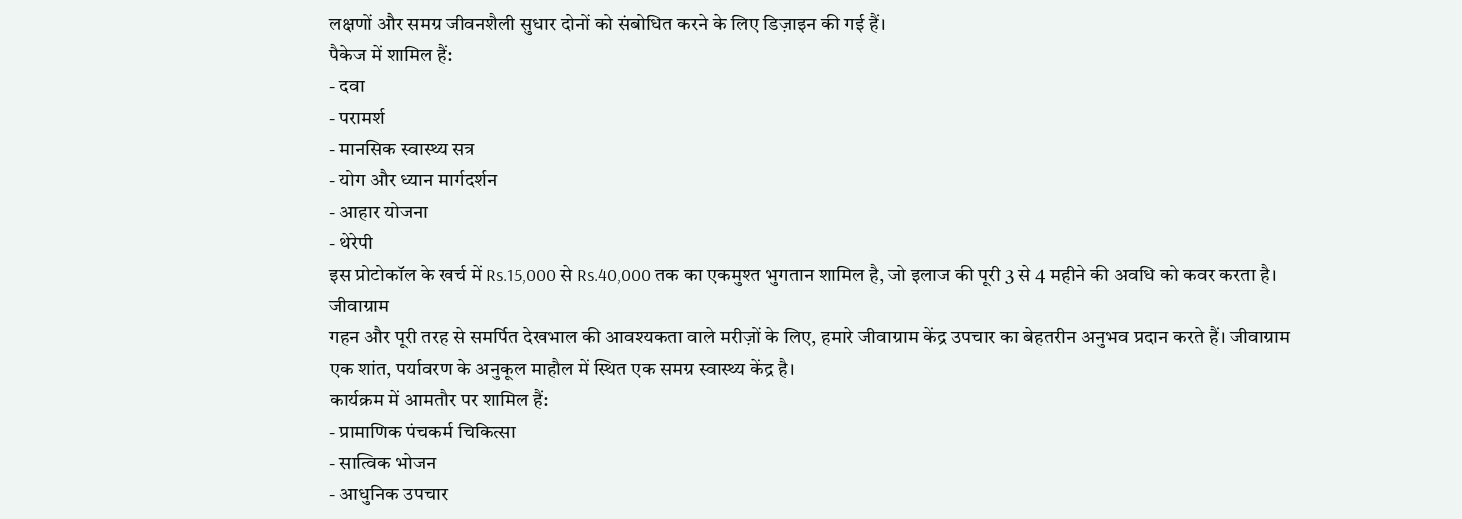लक्षणों और समग्र जीवनशैली सुधार दोनों को संबोधित करने के लिए डिज़ाइन की गई हैं।
पैकेज में शामिल हैं:
- दवा
- परामर्श
- मानसिक स्वास्थ्य सत्र
- योग और ध्यान मार्गदर्शन
- आहार योजना
- थेरेपी
इस प्रोटोकॉल के खर्च में Rs.15,000 से Rs.40,000 तक का एकमुश्त भुगतान शामिल है, जो इलाज की पूरी 3 से 4 महीने की अवधि को कवर करता है।
जीवाग्राम
गहन और पूरी तरह से समर्पित देखभाल की आवश्यकता वाले मरीज़ों के लिए, हमारे जीवाग्राम केंद्र उपचार का बेहतरीन अनुभव प्रदान करते हैं। जीवाग्राम एक शांत, पर्यावरण के अनुकूल माहौल में स्थित एक समग्र स्वास्थ्य केंद्र है।
कार्यक्रम में आमतौर पर शामिल हैं:
- प्रामाणिक पंचकर्म चिकित्सा
- सात्विक भोजन
- आधुनिक उपचार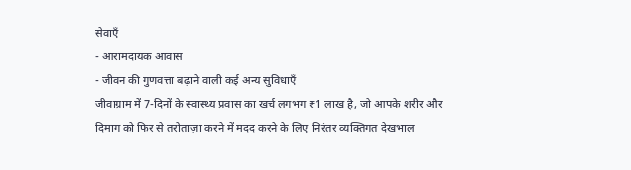सेवाएँ
- आरामदायक आवास
- जीवन की गुणवत्ता बढ़ाने वाली कई अन्य सुविधाएँ
जीवाग्राम में 7-दिनों के स्वास्थ्य प्रवास का खर्च लगभग ₹1 लाख है, जो आपके शरीर और दिमाग को फिर से तरोताज़ा करने में मदद करने के लिए निरंतर व्यक्तिगत देखभाल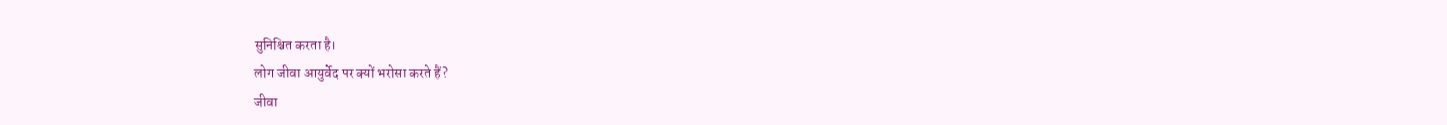सुनिश्चित करता है।
लोग जीवा आयुर्वेद पर क्यों भरोसा करते हैं?
जीवा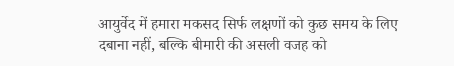आयुर्वेद में हमारा मकसद सिर्फ लक्षणों को कुछ समय के लिए दबाना नहीं, बल्कि बीमारी की असली वजह को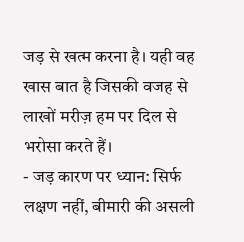जड़ से खत्म करना है। यही वह खास बात है जिसकी वजह से लाखों मरीज़ हम पर दिल से भरोसा करते हैं।
- जड़ कारण पर ध्यान: सिर्फ लक्षण नहीं, बीमारी की असली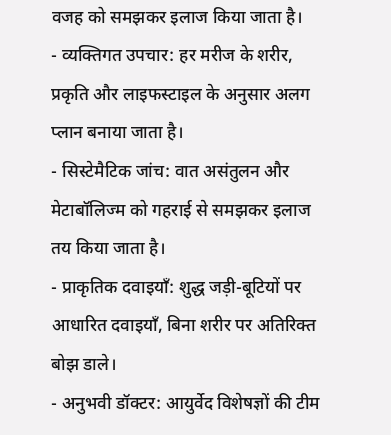वजह को समझकर इलाज किया जाता है।
- व्यक्तिगत उपचार: हर मरीज के शरीर, प्रकृति और लाइफस्टाइल के अनुसार अलग प्लान बनाया जाता है।
- सिस्टेमैटिक जांच: वात असंतुलन और मेटाबॉलिज्म को गहराई से समझकर इलाज तय किया जाता है।
- प्राकृतिक दवाइयाँ: शुद्ध जड़ी-बूटियों पर आधारित दवाइयाँ, बिना शरीर पर अतिरिक्त बोझ डाले।
- अनुभवी डॉक्टर: आयुर्वेद विशेषज्ञों की टीम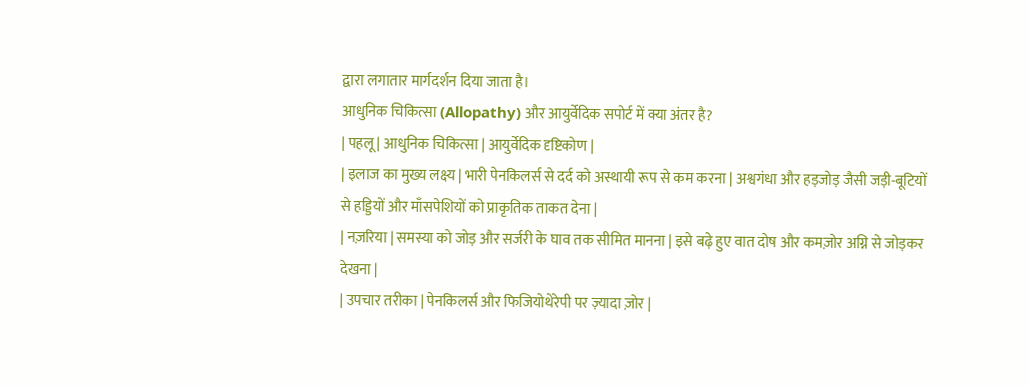द्वारा लगातार मार्गदर्शन दिया जाता है।
आधुनिक चिकित्सा (Allopathy) और आयुर्वेदिक सपोर्ट में क्या अंतर है?
| पहलू | आधुनिक चिकित्सा | आयुर्वेदिक दृष्टिकोण |
| इलाज का मुख्य लक्ष्य | भारी पेनकिलर्स से दर्द को अस्थायी रूप से कम करना | अश्वगंधा और हड़जोड़ जैसी जड़ी-बूटियों से हड्डियों और माँसपेशियों को प्राकृतिक ताकत देना |
| नज़रिया | समस्या को जोड़ और सर्जरी के घाव तक सीमित मानना | इसे बढ़े हुए वात दोष और कमज़ोर अग्नि से जोड़कर देखना |
| उपचार तरीका | पेनकिलर्स और फिजियोथेरेपी पर ज़्यादा ज़ोर |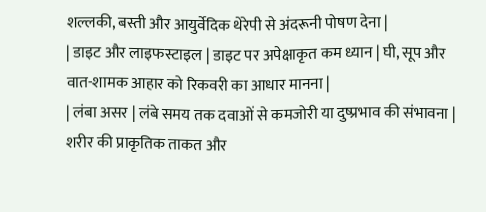शल्लकी, बस्ती और आयुर्वेदिक थेरेपी से अंदरूनी पोषण देना |
| डाइट और लाइफस्टाइल | डाइट पर अपेक्षाकृत कम ध्यान | घी, सूप और वात-शामक आहार को रिकवरी का आधार मानना |
| लंबा असर | लंबे समय तक दवाओं से कमजोरी या दुष्प्रभाव की संभावना | शरीर की प्राकृतिक ताकत और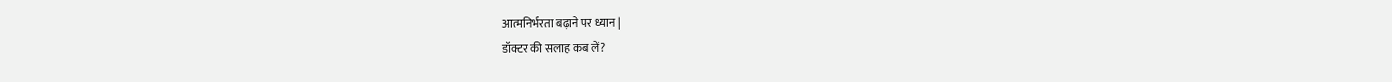आत्मनिर्भरता बढ़ाने पर ध्यान |
डॉक्टर की सलाह कब लें?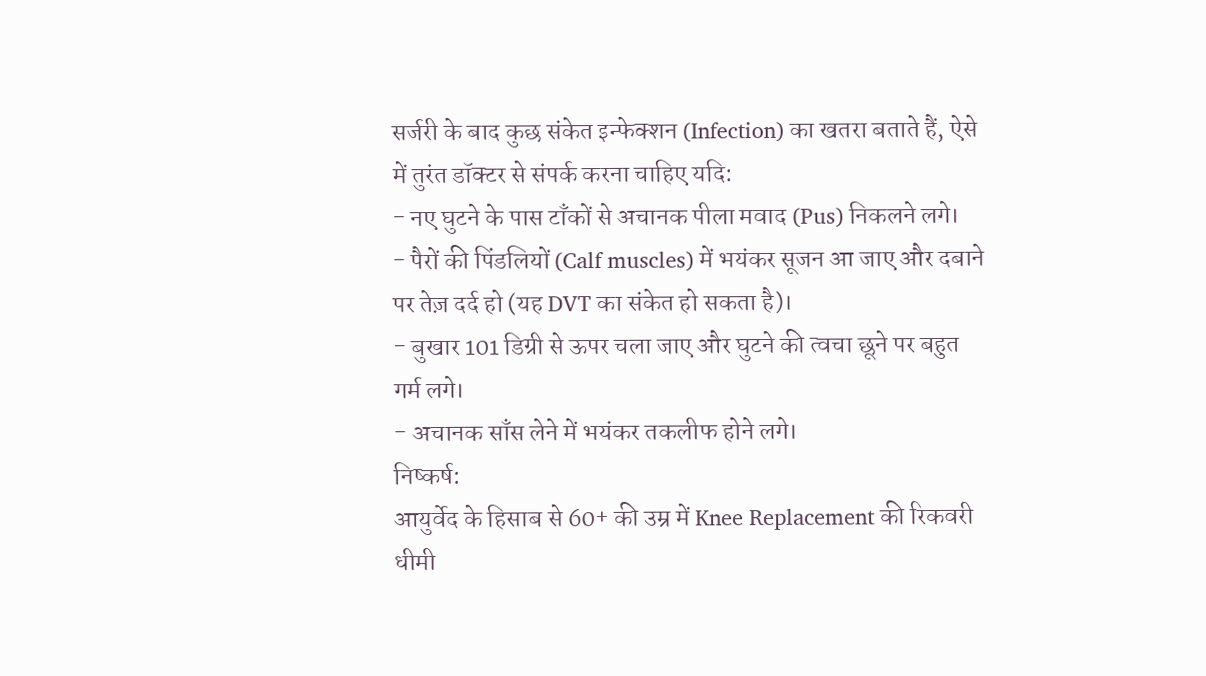सर्जरी के बाद कुछ संकेत इन्फेक्शन (Infection) का खतरा बताते हैं, ऐसे में तुरंत डॉक्टर से संपर्क करना चाहिए यदि:
- नए घुटने के पास टाँकों से अचानक पीला मवाद (Pus) निकलने लगे।
- पैरों की पिंडलियों (Calf muscles) में भयंकर सूजन आ जाए और दबाने पर तेज़ दर्द हो (यह DVT का संकेत हो सकता है)।
- बुखार 101 डिग्री से ऊपर चला जाए और घुटने की त्वचा छूने पर बहुत गर्म लगे।
- अचानक साँस लेने में भयंकर तकलीफ होने लगे।
निष्कर्ष:
आयुर्वेद के हिसाब से 60+ की उम्र में Knee Replacement की रिकवरी धीमी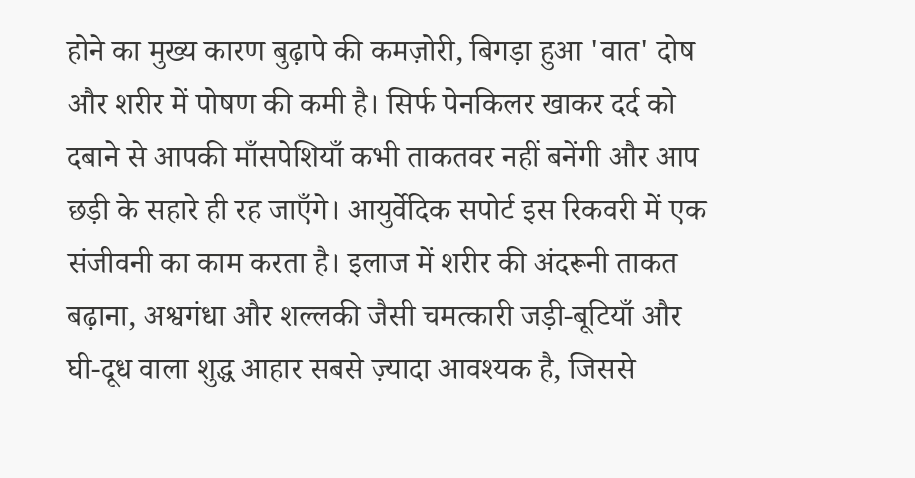होने का मुख्य कारण बुढ़ापे की कमज़ोरी, बिगड़ा हुआ 'वात' दोष और शरीर में पोषण की कमी है। सिर्फ पेनकिलर खाकर दर्द को दबाने से आपकी माँसपेशियाँ कभी ताकतवर नहीं बनेंगी और आप छड़ी के सहारे ही रह जाएँगे। आयुर्वेदिक सपोर्ट इस रिकवरी में एक संजीवनी का काम करता है। इलाज में शरीर की अंदरूनी ताकत बढ़ाना, अश्वगंधा और शल्लकी जैसी चमत्कारी जड़ी-बूटियाँ और घी-दूध वाला शुद्ध आहार सबसे ज़्यादा आवश्यक है, जिससे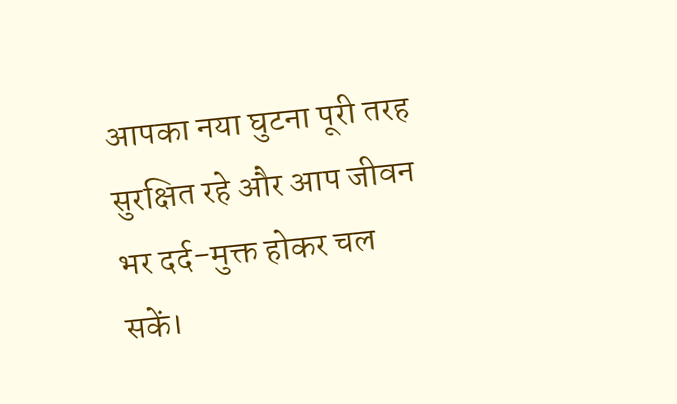आपका नया घुटना पूरी तरह सुरक्षित रहे और आप जीवन भर दर्द-मुक्त होकर चल सकें।